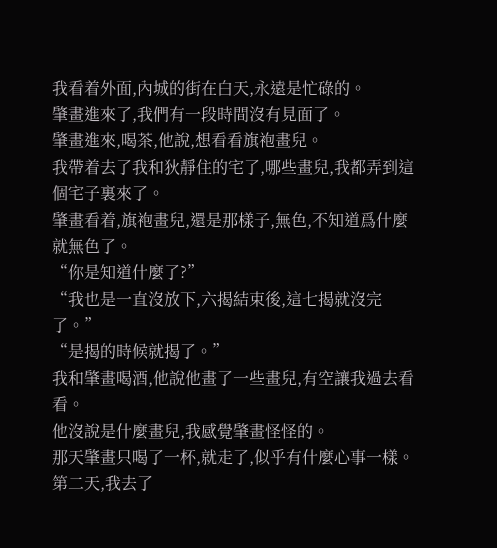我看着外面,內城的街在白天,永遠是忙碌的。
肇畫進來了,我們有一段時間沒有見面了。
肇畫進來,喝茶,他說,想看看旗袍畫兒。
我帶着去了我和狄靜住的宅了,哪些畫兒,我都弄到這個宅子裏來了。
肇畫看着,旗袍畫兒,還是那樣子,無色,不知道爲什麼就無色了。
“你是知道什麼了?”
“我也是一直沒放下,六揭結束後,這七揭就沒完了。”
“是揭的時候就揭了。”
我和肇畫喝酒,他說他畫了一些畫兒,有空讓我過去看看。
他沒說是什麼畫兒,我感覺肇畫怪怪的。
那天肇畫只喝了一杯,就走了,似乎有什麼心事一樣。
第二天,我去了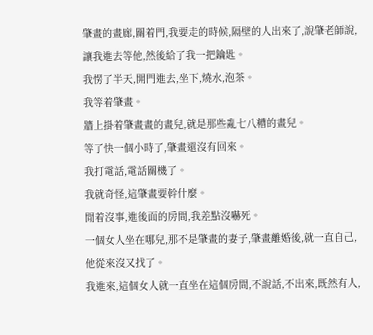肇畫的畫廊,關着門,我要走的時候,隔壁的人出來了,說肇老師說,讓我進去等他,然後給了我一把鑰匙。
我愣了半天,開門進去,坐下,燒水,泡茶。
我等着肇畫。
牆上掛着肇畫畫的畫兒,就是那些亂七八糟的畫兒。
等了快一個小時了,肇畫還沒有回來。
我打電話,電話關機了。
我就奇怪,這肇畫要幹什麼。
閒着沒事,進後面的房間,我差點沒嚇死。
一個女人坐在哪兒,那不是肇畫的妻子,肇畫離婚後,就一直自己,他從來沒又找了。
我進來,這個女人就一直坐在這個房間,不說話,不出來,既然有人,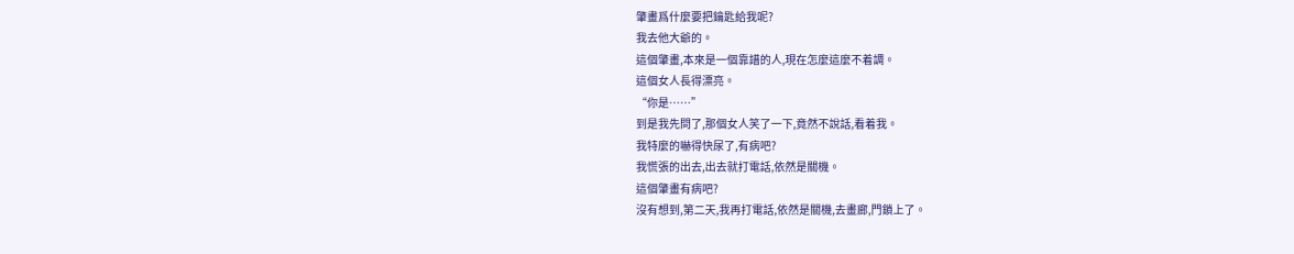肇畫爲什麼要把鑰匙給我呢?
我去他大爺的。
這個肇畫,本來是一個靠譜的人,現在怎麼這麼不着調。
這個女人長得漂亮。
“你是……”
到是我先問了,那個女人笑了一下,竟然不說話,看着我。
我特麼的嚇得快尿了,有病吧?
我慌張的出去,出去就打電話,依然是關機。
這個肇畫有病吧?
沒有想到,第二天,我再打電話,依然是關機,去畫廊,門鎖上了。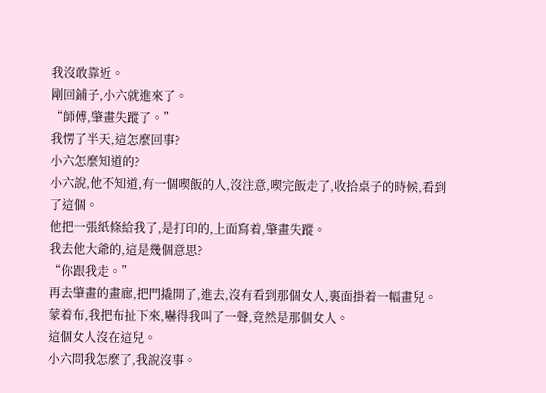我沒敢靠近。
剛回鋪子,小六就進來了。
“師傅,肇畫失蹤了。”
我愣了半天,這怎麼回事?
小六怎麼知道的?
小六說,他不知道,有一個喫飯的人,沒注意,喫完飯走了,收拾桌子的時候,看到了這個。
他把一張紙條給我了,是打印的,上面寫着,肇畫失蹤。
我去他大爺的,這是幾個意思?
“你跟我走。”
再去肇畫的畫廊,把門撬開了,進去,沒有看到那個女人,裏面掛着一幅畫兒。
蒙着布,我把布扯下來,嚇得我叫了一聲,竟然是那個女人。
這個女人沒在這兒。
小六問我怎麼了,我說沒事。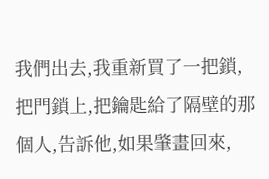我們出去,我重新買了一把鎖,把門鎖上,把鑰匙給了隔壁的那個人,告訴他,如果肇畫回來,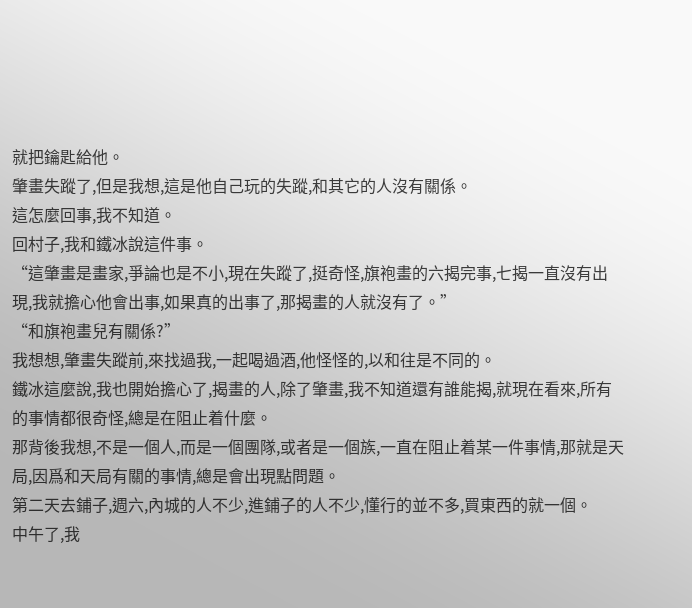就把鑰匙給他。
肇畫失蹤了,但是我想,這是他自己玩的失蹤,和其它的人沒有關係。
這怎麼回事,我不知道。
回村子,我和鐵冰說這件事。
“這肇畫是畫家,爭論也是不小,現在失蹤了,挺奇怪,旗袍畫的六揭完事,七揭一直沒有出現,我就擔心他會出事,如果真的出事了,那揭畫的人就沒有了。”
“和旗袍畫兒有關係?”
我想想,肇畫失蹤前,來找過我,一起喝過酒,他怪怪的,以和往是不同的。
鐵冰這麼說,我也開始擔心了,揭畫的人,除了肇畫,我不知道還有誰能揭,就現在看來,所有的事情都很奇怪,總是在阻止着什麼。
那背後我想,不是一個人,而是一個團隊,或者是一個族,一直在阻止着某一件事情,那就是天局,因爲和天局有關的事情,總是會出現點問題。
第二天去鋪子,週六,內城的人不少,進鋪子的人不少,懂行的並不多,買東西的就一個。
中午了,我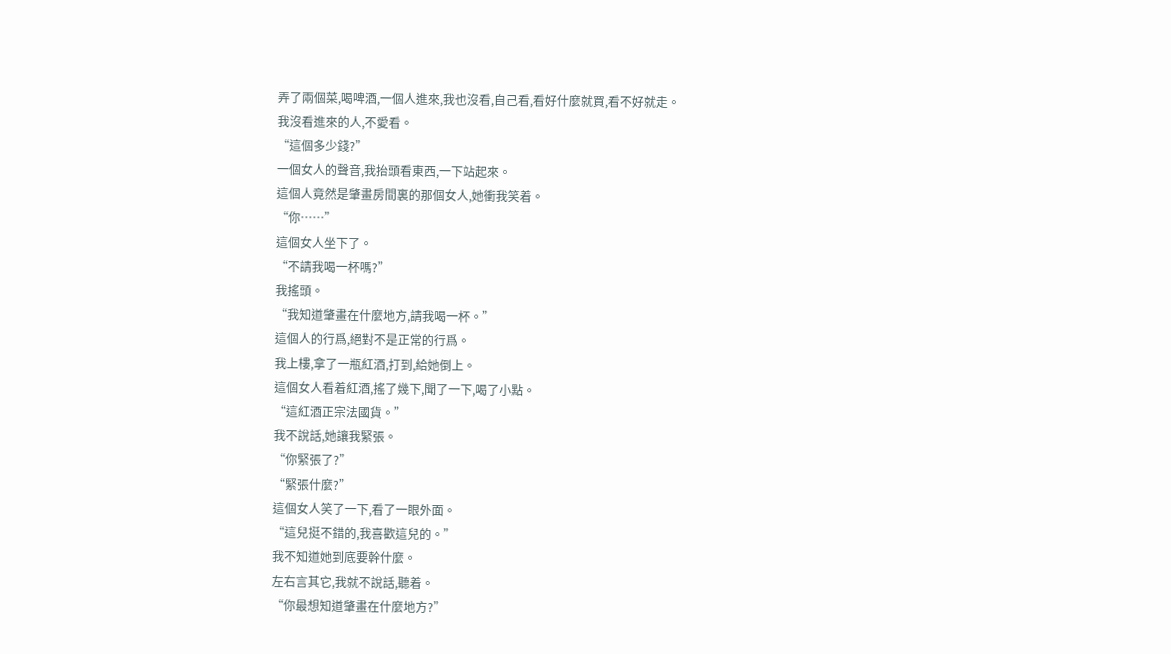弄了兩個菜,喝啤酒,一個人進來,我也沒看,自己看,看好什麼就買,看不好就走。
我沒看進來的人,不愛看。
“這個多少錢?”
一個女人的聲音,我抬頭看東西,一下站起來。
這個人竟然是肇畫房間裏的那個女人,她衝我笑着。
“你……”
這個女人坐下了。
“不請我喝一杯嗎?”
我搖頭。
“我知道肇畫在什麼地方,請我喝一杯。”
這個人的行爲,絕對不是正常的行爲。
我上樓,拿了一瓶紅酒,打到,給她倒上。
這個女人看着紅酒,搖了幾下,聞了一下,喝了小點。
“這紅酒正宗法國貨。”
我不說話,她讓我緊張。
“你緊張了?”
“緊張什麼?”
這個女人笑了一下,看了一眼外面。
“這兒挺不錯的,我喜歡這兒的。”
我不知道她到底要幹什麼。
左右言其它,我就不說話,聽着。
“你最想知道肇畫在什麼地方?”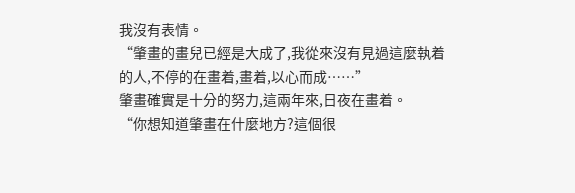我沒有表情。
“肇畫的畫兒已經是大成了,我從來沒有見過這麼執着的人,不停的在畫着,畫着,以心而成……”
肇畫確實是十分的努力,這兩年來,日夜在畫着。
“你想知道肇畫在什麼地方?這個很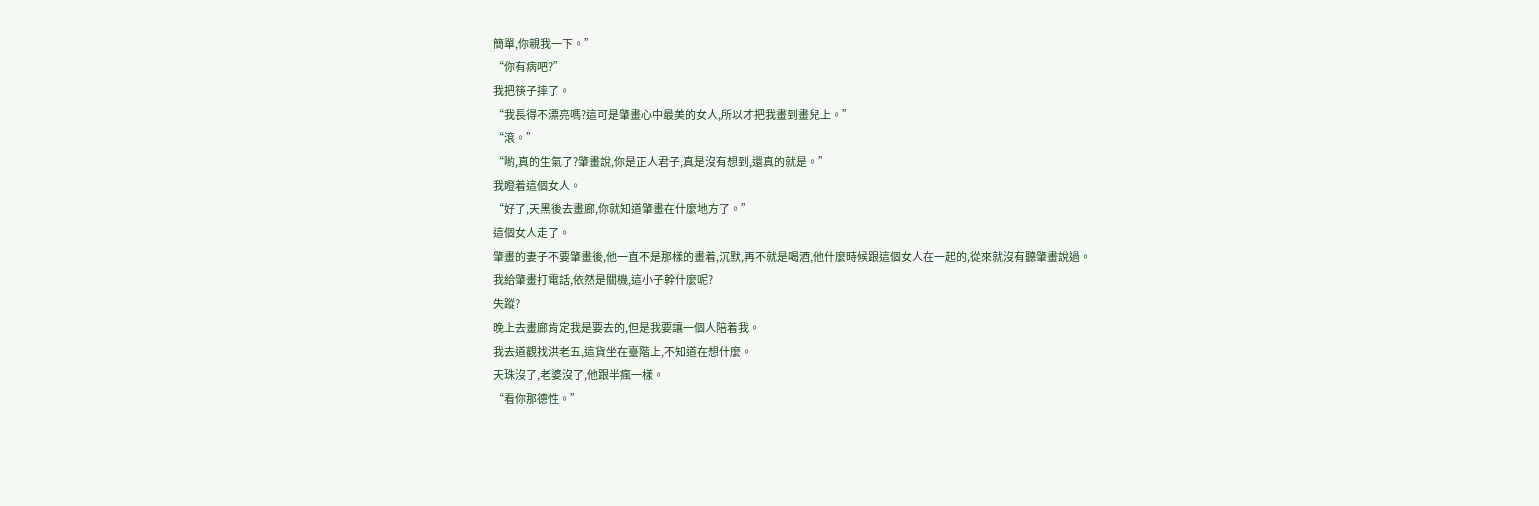簡單,你親我一下。”
“你有病吧?”
我把筷子摔了。
“我長得不漂亮嗎?這可是肇畫心中最美的女人,所以才把我畫到畫兒上。”
“滾。”
“喲,真的生氣了?肇畫說,你是正人君子,真是沒有想到,還真的就是。”
我瞪着這個女人。
“好了,天黑後去畫廊,你就知道肇畫在什麼地方了。”
這個女人走了。
肇畫的妻子不要肇畫後,他一直不是那樣的畫着,沉默,再不就是喝酒,他什麼時候跟這個女人在一起的,從來就沒有聽肇畫說過。
我給肇畫打電話,依然是關機,這小子幹什麼呢?
失蹤?
晚上去畫廊肯定我是要去的,但是我要讓一個人陪着我。
我去道觀找洪老五,這貨坐在臺階上,不知道在想什麼。
天珠沒了,老婆沒了,他跟半瘋一樣。
“看你那德性。”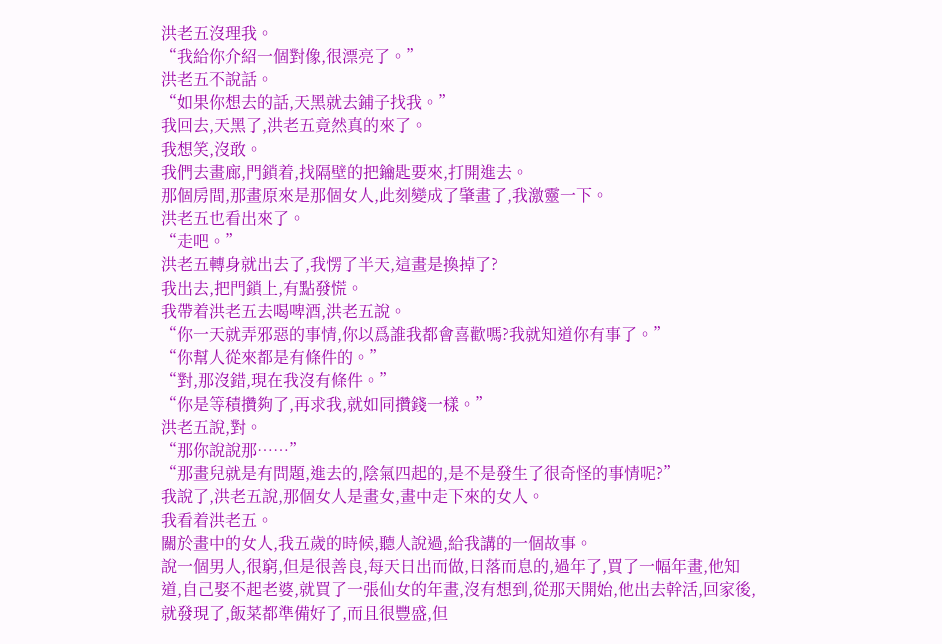洪老五沒理我。
“我給你介紹一個對像,很漂亮了。”
洪老五不說話。
“如果你想去的話,天黑就去鋪子找我。”
我回去,天黑了,洪老五竟然真的來了。
我想笑,沒敢。
我們去畫廊,門鎖着,找隔壁的把鑰匙要來,打開進去。
那個房間,那畫原來是那個女人,此刻變成了肇畫了,我激靈一下。
洪老五也看出來了。
“走吧。”
洪老五轉身就出去了,我愣了半天,這畫是換掉了?
我出去,把門鎖上,有點發慌。
我帶着洪老五去喝啤酒,洪老五說。
“你一天就弄邪惡的事情,你以爲誰我都會喜歡嗎?我就知道你有事了。”
“你幫人從來都是有條件的。”
“對,那沒錯,現在我沒有條件。”
“你是等積攢夠了,再求我,就如同攢錢一樣。”
洪老五說,對。
“那你說說那……”
“那畫兒就是有問題,進去的,陰氣四起的,是不是發生了很奇怪的事情呢?”
我說了,洪老五說,那個女人是畫女,畫中走下來的女人。
我看着洪老五。
關於畫中的女人,我五歲的時候,聽人說過,給我講的一個故事。
說一個男人,很窮,但是很善良,每天日出而做,日落而息的,過年了,買了一幅年畫,他知道,自己娶不起老婆,就買了一張仙女的年畫,沒有想到,從那天開始,他出去幹活,回家後,就發現了,飯菜都準備好了,而且很豐盛,但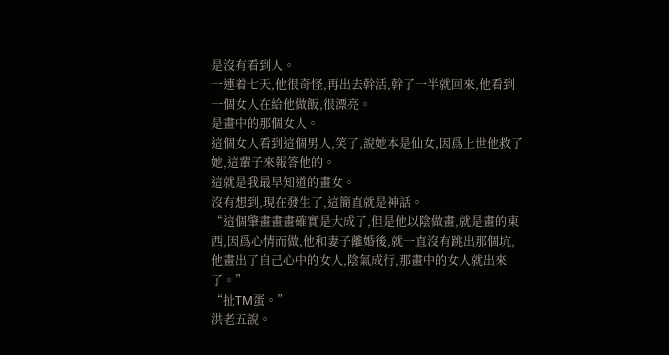是沒有看到人。
一連着七天,他很奇怪,再出去幹活,幹了一半就回來,他看到一個女人在給他做飯,很漂亮。
是畫中的那個女人。
這個女人看到這個男人,笑了,說她本是仙女,因爲上世他救了她,這輩子來報答他的。
這就是我最早知道的畫女。
沒有想到,現在發生了,這簡直就是神話。
“這個肇畫畫畫確實是大成了,但是他以陰做畫,就是畫的東西,因爲心情而做,他和妻子離婚後,就一直沒有跳出那個坑,他畫出了自己心中的女人,陰氣成行,那畫中的女人就出來了。”
“扯TM蛋。”
洪老五說。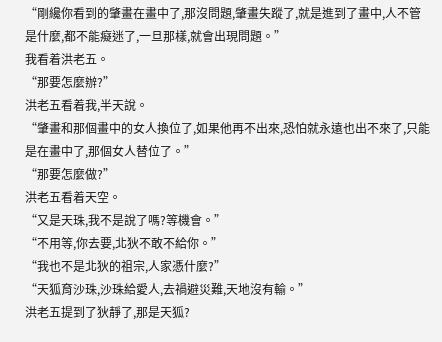“剛纔你看到的肇畫在畫中了,那沒問題,肇畫失蹤了,就是進到了畫中,人不管是什麼,都不能癡迷了,一旦那樣,就會出現問題。”
我看着洪老五。
“那要怎麼辦?”
洪老五看着我,半天說。
“肇畫和那個畫中的女人換位了,如果他再不出來,恐怕就永遠也出不來了,只能是在畫中了,那個女人替位了。”
“那要怎麼做?”
洪老五看着天空。
“又是天珠,我不是說了嗎?等機會。”
“不用等,你去要,北狄不敢不給你。”
“我也不是北狄的祖宗,人家憑什麼?”
“天狐育沙珠,沙珠給愛人,去禍避災難,天地沒有輸。”
洪老五提到了狄靜了,那是天狐?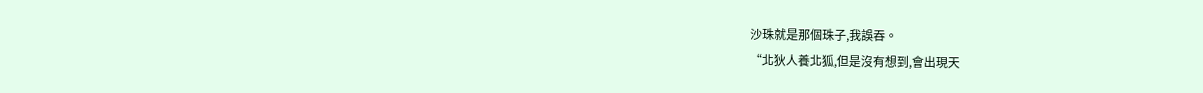沙珠就是那個珠子,我誤吞。
“北狄人養北狐,但是沒有想到,會出現天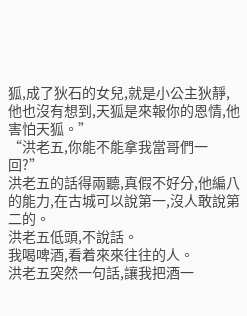狐,成了狄石的女兒,就是小公主狄靜,他也沒有想到,天狐是來報你的恩情,他害怕天狐。”
“洪老五,你能不能拿我當哥們一回?”
洪老五的話得兩聽,真假不好分,他編八的能力,在古城可以說第一,沒人敢說第二的。
洪老五低頭,不說話。
我喝啤酒,看着來來往往的人。
洪老五突然一句話,讓我把酒一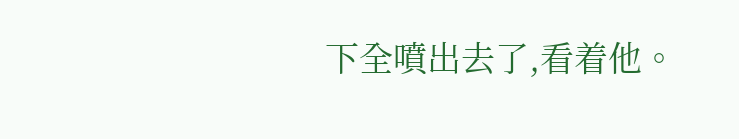下全噴出去了,看着他。